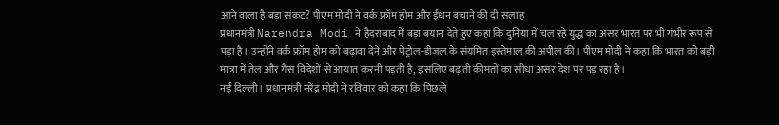आने वाला है बड़ा संकट? पीएम मोदी ने वर्क फ्रॉम होम और ईंधन बचाने की दी सलाह
प्रधानमंत्री Narendra Modi ने हैदराबाद में बड़ा बयान देते हुए कहा कि दुनिया में चल रहे युद्ध का असर भारत पर भी गंभीर रूप से पड़ा है। उन्होंने वर्क फ्रॉम होम को बढ़ावा देने और पेट्रोल-डीजल के संयमित इस्तेमाल की अपील की। पीएम मोदी ने कहा कि भारत को बड़ी मात्रा में तेल और गैस विदेशों से आयात करनी पड़ती है, इसलिए बढ़ती कीमतों का सीधा असर देश पर पड़ रहा है।
नई दिल्ली। प्रधानमंत्री नरेंद्र मोदी ने रविवार को कहा कि पिछले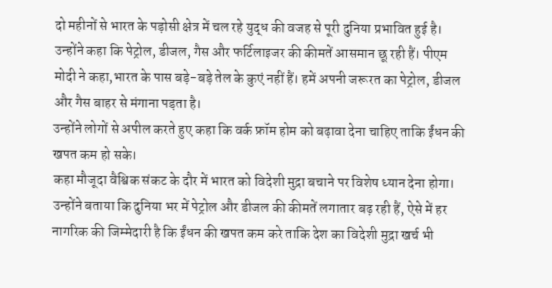दो महीनों से भारत के पड़ोसी क्षेत्र में चल रहे युद्ध की वजह से पूरी दुनिया प्रभावित हुई है। उन्होंने कहा कि पेट्रोल, डीजल, गैस और फर्टिलाइजर की कीमतें आसमान छू रही हैं। पीएम मोदी ने कहा,भारत के पास बड़े-बड़े तेल के कुएं नहीं हैं। हमें अपनी जरूरत का पेट्रोल, डीजल और गैस बाहर से मंगाना पड़ता है।
उन्होंने लोगों से अपील करते हुए कहा कि वर्क फ्रॉम होम को बढ़ावा देना चाहिए ताकि ईंधन की खपत कम हो सके।
कहा मौजूदा वैश्विक संकट के दौर में भारत को विदेशी मुद्रा बचाने पर विशेष ध्यान देना होगा। उन्होंने बताया कि दुनिया भर में पेट्रोल और डीजल की कीमतें लगातार बढ़ रही हैं, ऐसे में हर नागरिक की जिम्मेदारी है कि ईंधन की खपत कम करे ताकि देश का विदेशी मुद्रा खर्च भी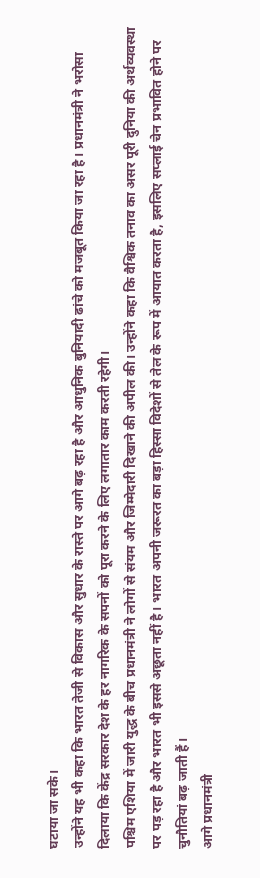घटाया जा सके।
उन्होंने यह भी कहा कि भारत तेजी से विकास और सुधार के रास्ते पर आगे बढ़ रहा है और आधुनिक बुनियादी ढांचे को मजबूत किया जा रहा है। प्रधानमंत्री ने भरोसा दिलाया कि केंद्र सरकार देश के हर नागरिक के सपनों को पूरा करने के लिए लगातार काम करती रहेगी।
पश्चिम एशिया में जारी युद्ध के बीच प्रधानमंत्री ने लोगों से संयम और जिम्मेदारी दिखाने की अपील की। उन्होंने कहा कि वैश्विक तनाव का असर पूरी दुनिया की अर्थव्यवस्था पर पड़ रहा है और भारत भी इससे अछूता नहीं है। भारत अपनी जरूरत का बड़ा हिस्सा विदेशों से तेल के रूप में आयात करता है, इसलिए सप्लाई चेन प्रभावित होने पर चुनौतियां बढ़ जाती हैं।
आगे प्रधानमंत्री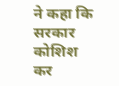ने कहा कि सरकार कोशिश कर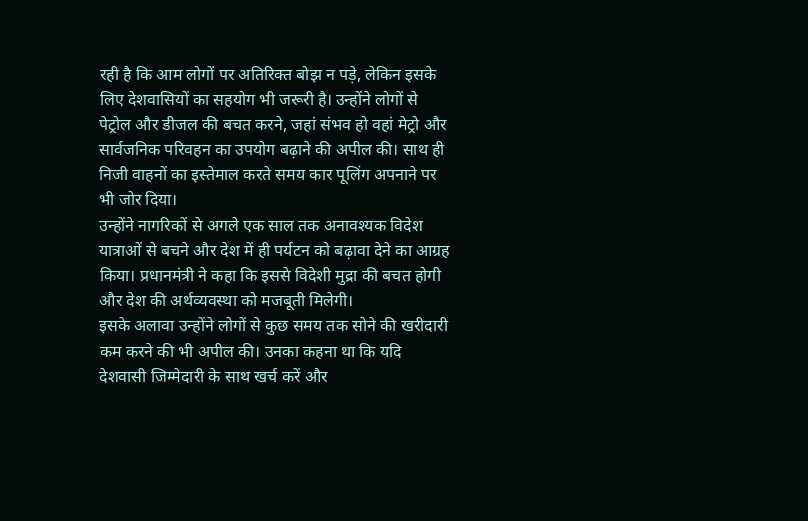रही है कि आम लोगों पर अतिरिक्त बोझ न पड़े, लेकिन इसके लिए देशवासियों का सहयोग भी जरूरी है। उन्होंने लोगों से पेट्रोल और डीजल की बचत करने, जहां संभव हो वहां मेट्रो और सार्वजनिक परिवहन का उपयोग बढ़ाने की अपील की। साथ ही निजी वाहनों का इस्तेमाल करते समय कार पूलिंग अपनाने पर भी जोर दिया।
उन्होंने नागरिकों से अगले एक साल तक अनावश्यक विदेश यात्राओं से बचने और देश में ही पर्यटन को बढ़ावा देने का आग्रह किया। प्रधानमंत्री ने कहा कि इससे विदेशी मुद्रा की बचत होगी और देश की अर्थव्यवस्था को मजबूती मिलेगी।
इसके अलावा उन्होंने लोगों से कुछ समय तक सोने की खरीदारी कम करने की भी अपील की। उनका कहना था कि यदि देशवासी जिम्मेदारी के साथ खर्च करें और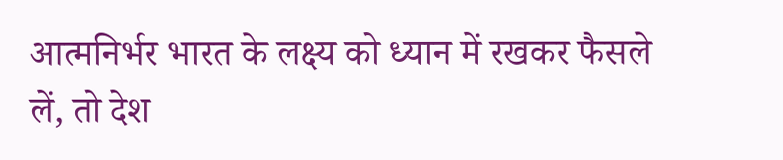आत्मनिर्भर भारत के लक्ष्य को ध्यान में रखकर फैसले लें, तो देश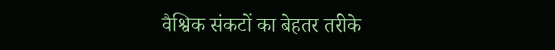वैश्विक संकटों का बेहतर तरीके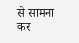से सामना कर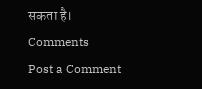सकता है।
Comments
Post a Comment